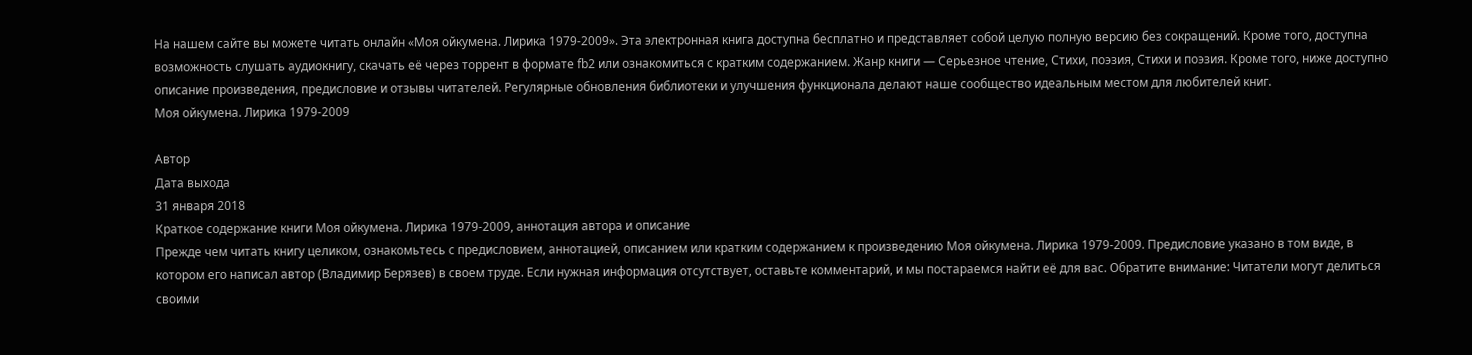На нашем сайте вы можете читать онлайн «Моя ойкумена. Лирика 1979-2009». Эта электронная книга доступна бесплатно и представляет собой целую полную версию без сокращений. Кроме того, доступна возможность слушать аудиокнигу, скачать её через торрент в формате fb2 или ознакомиться с кратким содержанием. Жанр книги — Серьезное чтение, Cтихи, поэзия, Стихи и поэзия. Кроме того, ниже доступно описание произведения, предисловие и отзывы читателей. Регулярные обновления библиотеки и улучшения функционала делают наше сообщество идеальным местом для любителей книг.
Моя ойкумена. Лирика 1979-2009

Автор
Дата выхода
31 января 2018
Краткое содержание книги Моя ойкумена. Лирика 1979-2009, аннотация автора и описание
Прежде чем читать книгу целиком, ознакомьтесь с предисловием, аннотацией, описанием или кратким содержанием к произведению Моя ойкумена. Лирика 1979-2009. Предисловие указано в том виде, в котором его написал автор (Владимир Берязев) в своем труде. Если нужная информация отсутствует, оставьте комментарий, и мы постараемся найти её для вас. Обратите внимание: Читатели могут делиться своими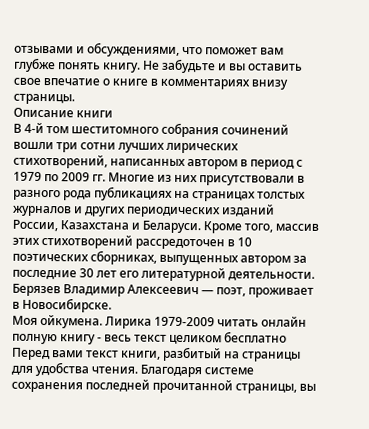отзывами и обсуждениями, что поможет вам глубже понять книгу. Не забудьте и вы оставить свое впечатие о книге в комментариях внизу страницы.
Описание книги
В 4-й том шеститомного собрания сочинений вошли три сотни лучших лирических стихотворений, написанных автором в период с 1979 по 2009 гг. Многие из них присутствовали в разного рода публикациях на страницах толстых журналов и других периодических изданий России, Казахстана и Беларуси. Кроме того, массив этих стихотворений рассредоточен в 10 поэтических сборниках, выпущенных автором за последние 30 лет его литературной деятельности. Берязев Владимир Алексеевич — поэт, проживает в Новосибирске.
Моя ойкумена. Лирика 1979-2009 читать онлайн полную книгу - весь текст целиком бесплатно
Перед вами текст книги, разбитый на страницы для удобства чтения. Благодаря системе сохранения последней прочитанной страницы, вы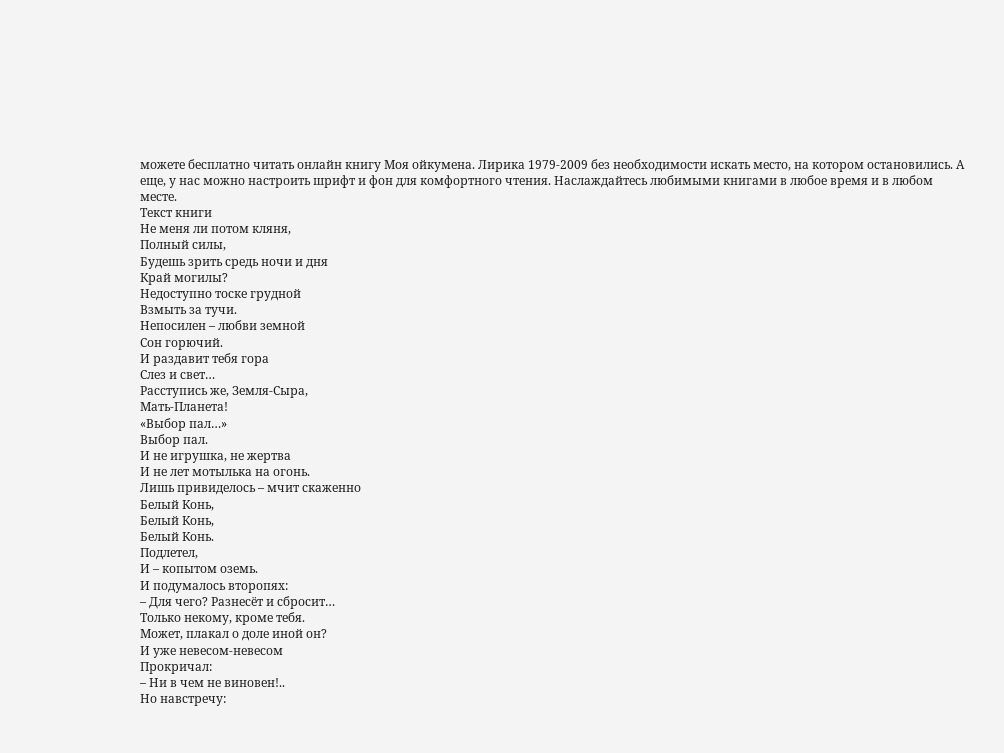можете бесплатно читать онлайн книгу Моя ойкумена. Лирика 1979-2009 без необходимости искать место, на котором остановились. А еще, у нас можно настроить шрифт и фон для комфортного чтения. Наслаждайтесь любимыми книгами в любое время и в любом месте.
Текст книги
Не меня ли потом кляня,
Полный силы,
Будешь зрить средь ночи и дня
Край могилы?
Недоступно тоске грудной
Взмыть за тучи.
Непосилен – любви земной
Сон горючий.
И раздавит тебя гора
Слез и свет…
Расступись же, Земля-Сыра,
Мать-Планета!
«Выбор пал…»
Выбор пал.
И не игрушка, не жертва
И не лет мотылька на огонь.
Лишь привиделось – мчит скаженно
Белый Конь,
Белый Конь,
Белый Конь.
Подлетел,
И – копытом оземь.
И подумалось второпях:
– Для чего? Разнесёт и сбросит…
Только некому, кроме тебя.
Может, плакал о доле иной он?
И уже невесом-невесом
Прокричал:
– Ни в чем не виновен!..
Но навстречу: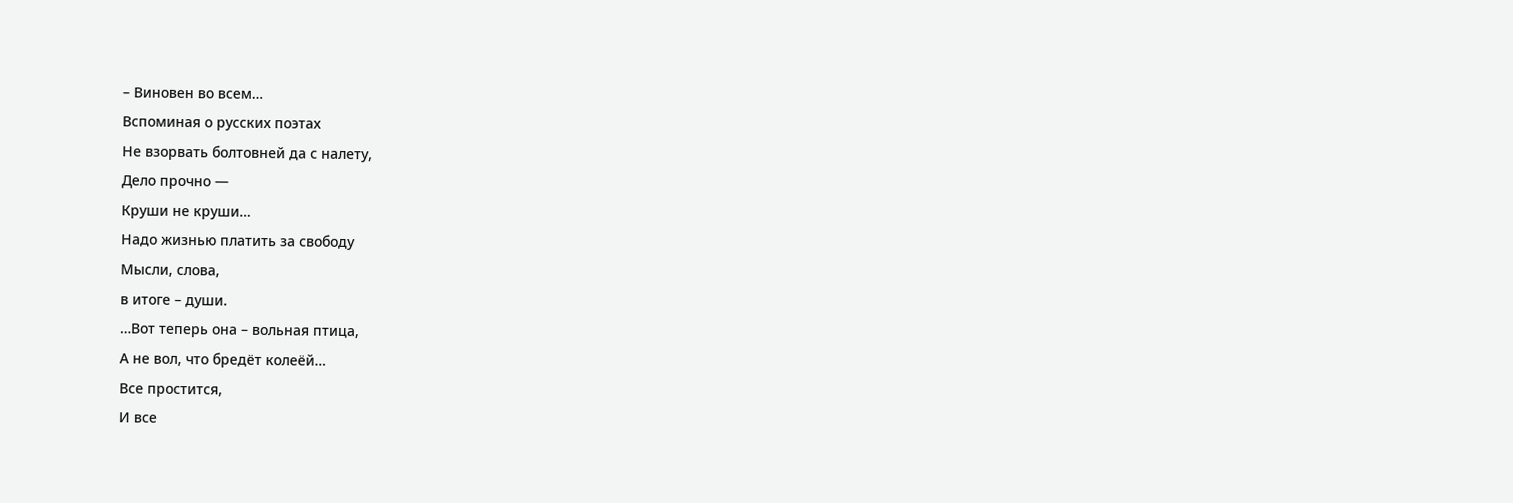– Виновен во всем…
Вспоминая о русских поэтах
Не взорвать болтовней да с налету,
Дело прочно —
Круши не круши…
Надо жизнью платить за свободу
Мысли, слова,
в итоге – души.
…Вот теперь она – вольная птица,
А не вол, что бредёт колеёй…
Все простится,
И все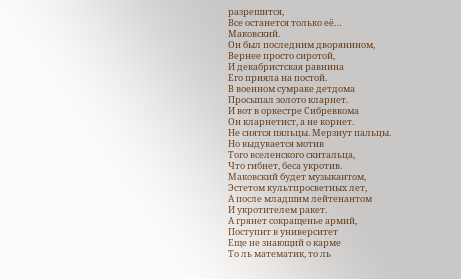разрешится,
Все останется только её…
Маковский.
Он был последним дворянином,
Вернее просто сиротой,
И декабристская равнина
Его прияла на постой.
В военном сумраке детдома
Просыпал золото кларнет.
И вот в оркестре Сибревкома
Он кларнетист, а не корнет.
Не снятся пяльцы. Мерзнут пальцы.
Но выдувается мотив
Того вселенского скитальца,
Что гибнет, беса укротив.
Маковский будет музыкантом,
Эстетом культпросветных лет,
А после младшим лейтенантом
И укротителем ракет.
А грянет сокращенье армий,
Поступит в университет
Еще не знающий о карме
То ль математик, то ль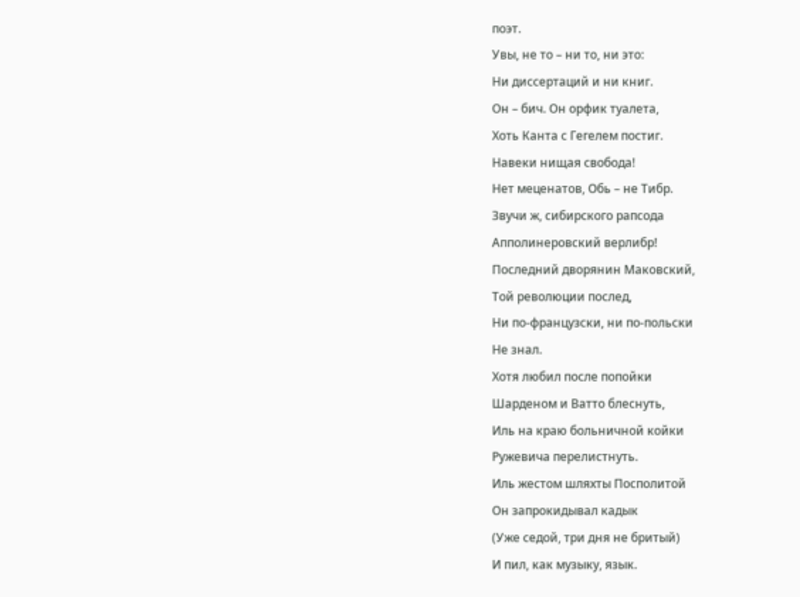поэт.
Увы, не то – ни то, ни это:
Ни диссертаций и ни книг.
Он – бич. Он орфик туалета,
Хоть Канта с Гегелем постиг.
Навеки нищая свобода!
Нет меценатов, Обь – не Тибр.
Звучи ж, сибирского рапсода
Апполинеровский верлибр!
Последний дворянин Маковский,
Той революции послед,
Ни по-французски, ни по-польски
Не знал.
Хотя любил после попойки
Шарденом и Ватто блеснуть,
Иль на краю больничной койки
Ружевича перелистнуть.
Иль жестом шляхты Посполитой
Он запрокидывал кадык
(Уже седой, три дня не бритый)
И пил, как музыку, язык.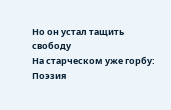Но он устал тащить свободу
На старческом уже горбу:
Поэзия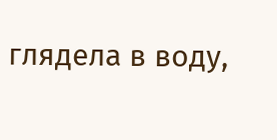глядела в воду,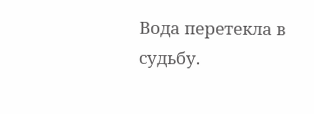Вода перетекла в судьбу.